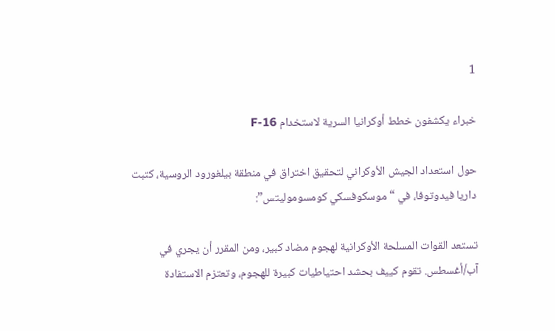1

خبراء يكشفون خطط أوكرانيا السرية لاستخدام F-16

حول استعداد الجيش الأوكراني لتحقيق اختراق في منطقة بيلغورود الروسية، كتبت داريا فيدوتوفا، في “موسكوفسكي كومسوموليتس”:

تستعد القوات المسلحة الأوكرانية لهجوم مضاد كبير، ومن المقرر أن يجري في آب/أغسطس. تقوم كييف بحشد احتياطيات كبيرة للهجوم، وتعتزم الاستفادة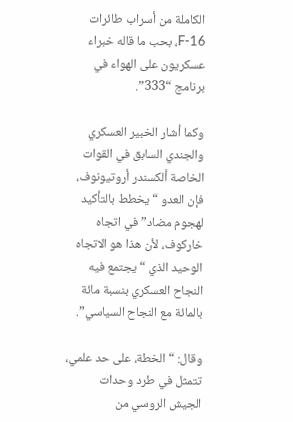الكاملة من أسراب طائرات F-16، بحب ما قاله خبراء عسكريون على الهواء في برنامج “333”.

وكما أشار الخبير العسكري والجندي السابق في القوات الخاصة ألكسندر أروتيونوف، فإن العدو “يخطط بالتأكيد لهجوم مضاد” في اتجاه خاركوف، لأن هذا هو الاتجاه الوحيد الذي “يجتمع فيه النجاح العسكري بنسبة مائة بالمائة مع النجاح السياسي”.

وقال: “الخطة، على حد علمي، تتمثل في طرد وحدات الجيش الروسي من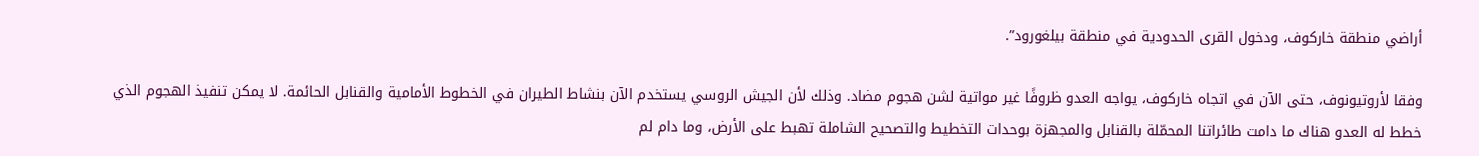أراضي منطقة خاركوف، ودخول القرى الحدودية في منطقة بيلغورود”.

وفقا لأروتيونوف، حتى الآن في اتجاه خاركوف، يواجه العدو ظروفًا غير مواتية لشن هجوم مضاد. وذلك لأن الجيش الروسي يستخدم الآن بنشاط الطيران في الخطوط الأمامية والقنابل الحائمة. لا يمكن تنفيذ الهجوم الذي خطط له العدو هناك ما دامت طائراتنا المحمّلة بالقنابل والمجهزة بوحدات التخطيط والتصحيح الشاملة تهبط على الأرض، وما دام لم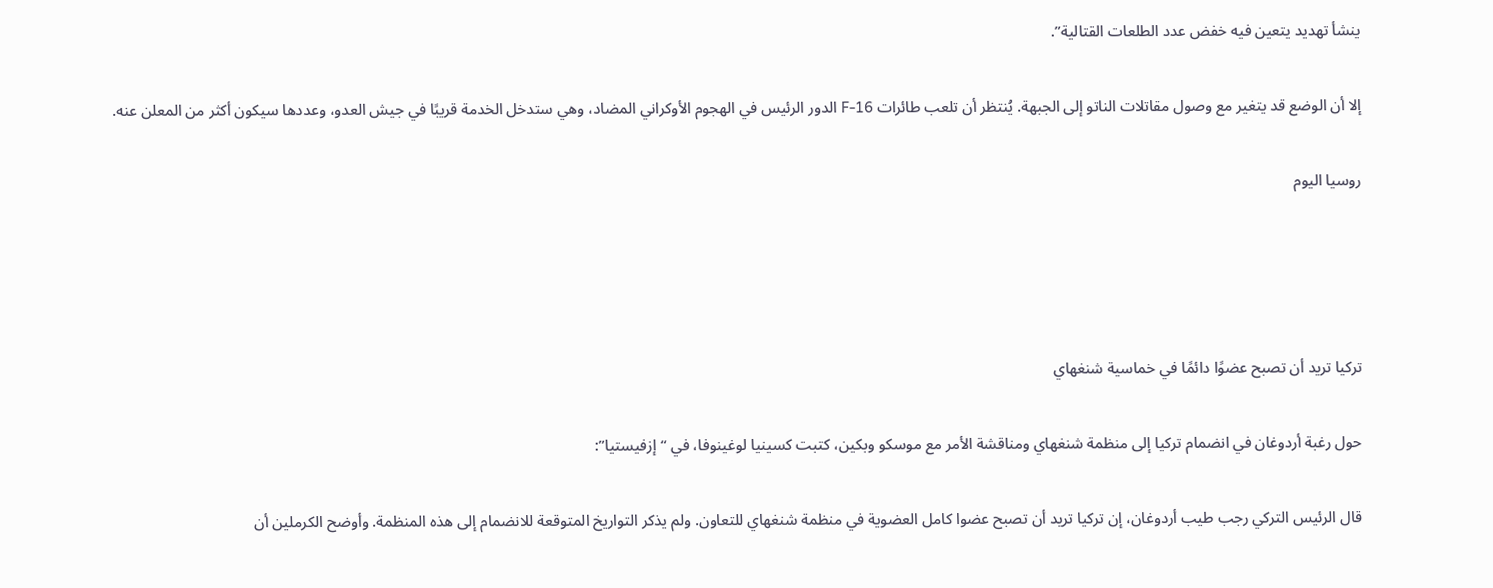ينشأ تهديد يتعين فيه خفض عدد الطلعات القتالية”.

إلا أن الوضع قد يتغير مع وصول مقاتلات الناتو إلى الجبهة. يُنتظر أن تلعب طائرات F-16 الدور الرئيس في الهجوم الأوكراني المضاد، وهي ستدخل الخدمة قريبًا في جيش العدو، وعددها سيكون أكثر من المعلن عنه.

روسيا اليوم




تركيا تريد أن تصبح عضوًا دائمًا في خماسية شنغهاي

حول رغبة أردوغان في انضمام تركيا إلى منظمة شنغهاي ومناقشة الأمر مع موسكو وبكين، كتبت كسينيا لوغينوفا، في “إزفيستيا”:

قال الرئيس التركي رجب طيب أردوغان، إن تركيا تريد أن تصبح عضوا كامل العضوية في منظمة شنغهاي للتعاون. ولم يذكر التواريخ المتوقعة للانضمام إلى هذه المنظمة. وأوضح الكرملين أن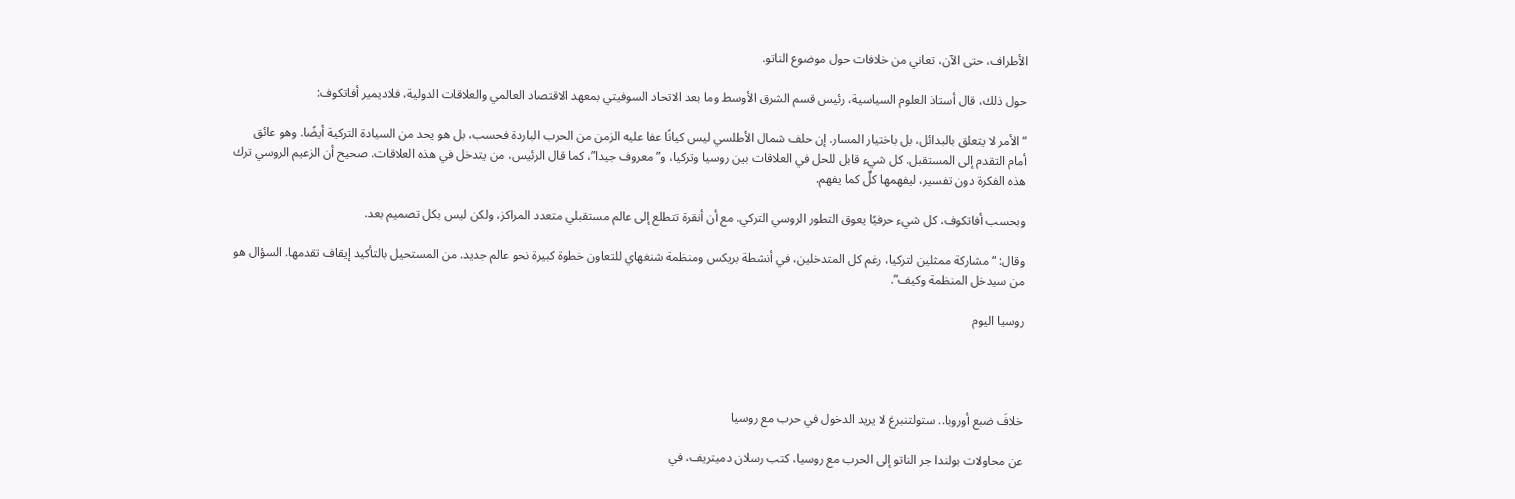الأطراف، حتى الآن، تعاني من خلافات حول موضوع الناتو.

حول ذلك، قال أستاذ العلوم السياسية، رئيس قسم الشرق الأوسط وما بعد الاتحاد السوفيتي بمعهد الاقتصاد العالمي والعلاقات الدولية، فلاديمير أفاتكوف:

“الأمر لا يتعلق بالبدائل، بل باختيار المسار. إن حلف شمال الأطلسي ليس كيانًا عفا عليه الزمن من الحرب الباردة فحسب، بل هو يحد من السيادة التركية أيضًا. وهو عائق أمام التقدم إلى المستقبل. كل شيء قابل للحل في العلاقات بين روسيا وتركيا، و”معروف جيدا”، كما قال الرئيس، من يتدخل في هذه العلاقات. صحيح أن الزعيم الروسي ترك هذه الفكرة دون تفسير، ليفهمها كلٌ كما يفهم.

وبحسب أفاتكوف، كل شيء حرفيًا يعوق التطور الروسي التركي. مع أن أنقرة تتطلع إلى عالم مستقبلي متعدد المراكز، ولكن ليس بكل تصميم بعد.

وقال: “مشاركة ممثلين لتركيا، رغم كل المتدخلين، في أنشطة بريكس ومنظمة شنغهاي للتعاون خطوة كبيرة نحو عالم جديد. من المستحيل بالتأكيد إيقاف تقدمها. السؤال هو من سيدخل المنظمة وكيف”.

روسيا اليوم




خلافَ ضبع أوروبا.. ستولتنبرغ لا يريد الدخول في حرب مع روسيا

عن محاولات بولندا جر الناتو إلى الحرب مع روسيا، كتب رسلان دميتريف، في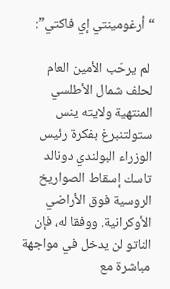“أرغومينتي إي فاكتي”:

 لم يرحّب الأمين العام لحلف شمال الأطلسي المنتهية ولايته ينس ستولتنبرغ بفكرة رئيس الوزراء البولندي دونالد تاسك إسقاط الصواريخ الروسية فوق الأراضي الأوكرانية. ووفقا له، فإن الناتو لن يدخل في مواجهة مباشرة مع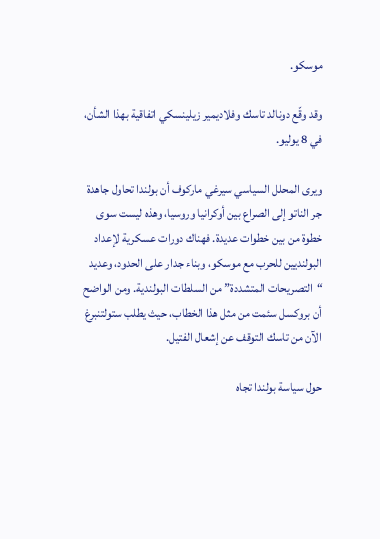موسكو.

وقد وقّع دونالد تاسك وفلاديمير زيلينسكي اتفاقية بهذا الشأن، في 8 يوليو.

ويرى المحلل السياسي سيرغي ماركوف أن بولندا تحاول جاهدة جر الناتو إلى الصراع بين أوكرانيا وروسيا، وهذه ليست سوى خطوة من بين خطوات عديدة. فهناك دورات عسكرية لإعداد البولنديين للحرب مع موسكو، وبناء جدار على الحدود، وعديد “التصريحات المتشددة” من السلطات البولندية. ومن الواضح أن بروكسل سئمت من مثل هذا الخطاب، حيث يطلب ستولتنبرغ الآن من تاسك التوقف عن إشعال الفتيل.

حول سياسة بولندا تجاه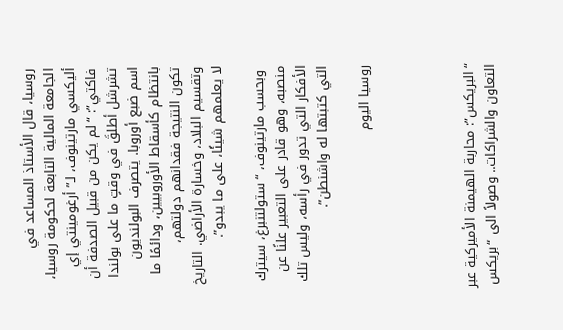روسيا، قال الأستاذ المساعد في الجامعة المالية التابعة لحكومة روسيا، أليكسي مارتينوف، لـ”أرغومينتي إي فاكتي”: “لم يكن من قبيل الصدفة أن تشرشل أطلقَ في وقتٍ ما على بولندا اسم ضبع أوروبا. يتصرف البولنديون بانتظام كأسقاط الأوروبيين، ودائمًا ما تكون النتيجة فقدانهم دولتهم، وتقسيم البلاد، وخسارة الأراضي. التاريخ لا يعلمهم شيئًا، على ما يبدو”.

 وبحسب مارتينوف، “ستولتنبرغ، سيترك منصبه، وهو قادر على التعبير علنًا عن الأفكار التي تدور في رأسه، وليس تلك التي كتبتها له واشنطن”.

روسيا اليوم




“البريكس”: محاربة الهيمنة الأميركية عبر التعاون والشراكات.. وصولاً الى “بريكس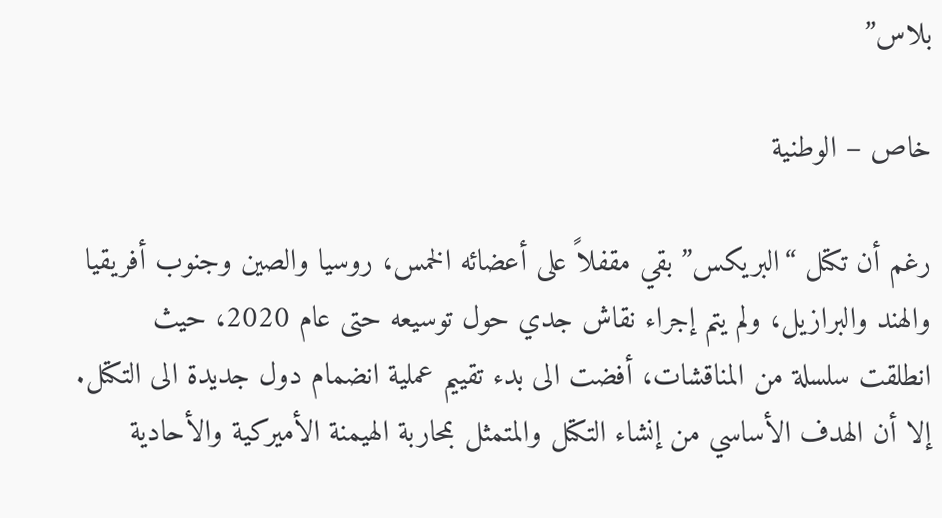بلاس”

خاص – الوطنية

رغم أن تكتل “البريكس” بقي مقفلاً على أعضائه الخمس، روسيا والصين وجنوب أفريقيا والهند والبرازيل، ولم يتم إجراء نقاش جدي حول توسيعه حتى عام 2020، حيث انطلقت سلسلة من المناقشات، أفضت الى بدء تقييم عملية انضمام دول جديدة الى التكتل. إلا أن الهدف الأساسي من إنشاء التكتل والمتمثل بمحاربة الهيمنة الأميركية والأحادية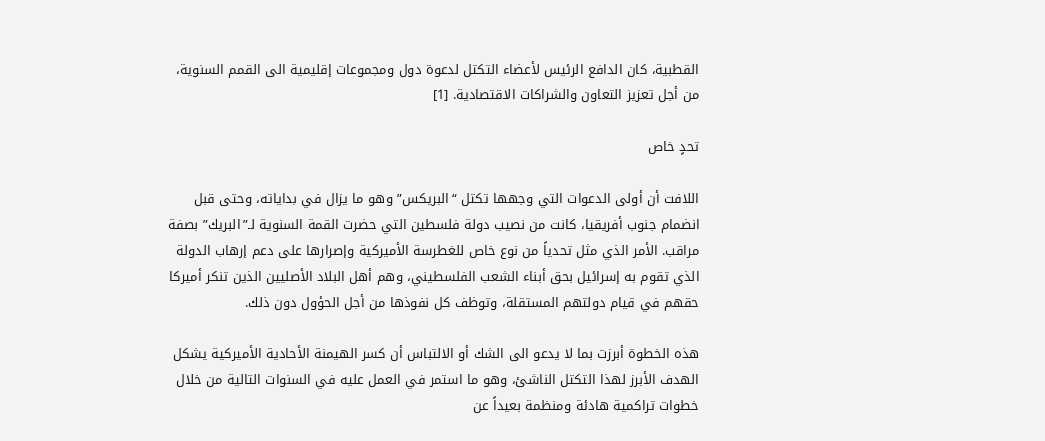القطبية، كان الدافع الرئيس لأعضاء التكتل لدعوة دول ومجموعات إقليمية الى القمم السنوية، من أجل تعزيز التعاون والشراكات الاقتصادية. [1]

تحدٍ خاص

اللافت أن أولى الدعوات التي وجهها تكتل “البريكس” وهو ما يزال في بداياته، وحتى قبل انضمام جنوب أفريقيا، كانت من نصيب دولة فلسطين التي حضرت القمة السنوية لـ”البريك” بصفة مراقب. الأمر الذي مثل تحدياً من نوع خاص للغطرسة الأميركية وإصرارها على دعم إرهاب الدولة الذي تقوم به إسرائيل بحق أبناء الشعب الفلسطيني، وهم أهل البلاد الأصليين الذين تنكر أميركا حقهم في قيام دولتهم المستقلة، وتوظف كل نفوذها من أجل الحؤول دون ذلك.

هذه الخطوة أبرزت بما لا يدعو الى الشك أو الالتباس أن كسر الهيمنة الأحادية الأميركية يشكل الهدف الأبرز لهذا التكتل الناشئ، وهو ما استمر في العمل عليه في السنوات التالية من خلال خطوات تراكمية هادئة ومنظمة بعيداً عن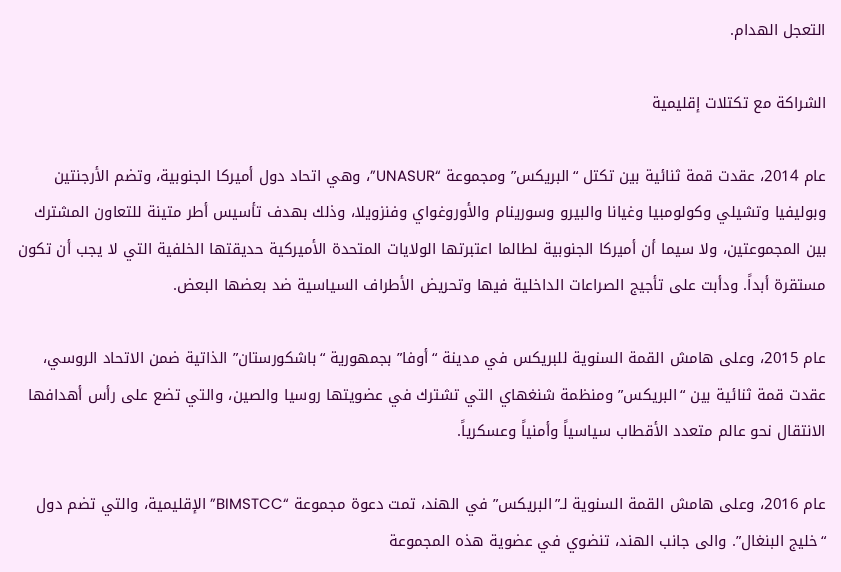التعجل الهدام.

الشراكة مع تكتلات إقليمية

عام 2014، عقدت قمة ثنائية بين تكتل “البريكس” ومجموعة “UNASUR”، وهي اتحاد دول أميركا الجنوبية، وتضم الأرجنتين وبوليفيا وتشيلي وكولومبيا وغيانا والبيرو وسورينام والأوروغواي وفنزويلا، وذلك بهدف تأسيس أطر متينة للتعاون المشترك بين المجموعتين، ولا سيما أن أميركا الجنوبية لطالما اعتبرتها الولايات المتحدة الأميركية حديقتها الخلفية التي لا يجب أن تكون مستقرة أبداً. ودأبت على تأجيج الصراعات الداخلية فيها وتحريض الأطراف السياسية ضد بعضها البعض.

عام 2015، وعلى هامش القمة السنوية للبريكس في مدينة “أوفا” بجمهورية “باشكورستان” الذاتية ضمن الاتحاد الروسي، عقدت قمة ثنائية بين “البريكس” ومنظمة شنغهاي التي تشترك في عضويتها روسيا والصين، والتي تضع على رأس أهدافها الانتقال نحو عالم متعدد الأقطاب سياسياً وأمنياً وعسكرياً.

عام 2016، وعلى هامش القمة السنوية لـ”البريكس” في الهند، تمت دعوة مجموعة “BIMSTCC” الإقليمية، والتي تضم دول “خليج البنغال”. والى جانب الهند، تنضوي في عضوية هذه المجموعة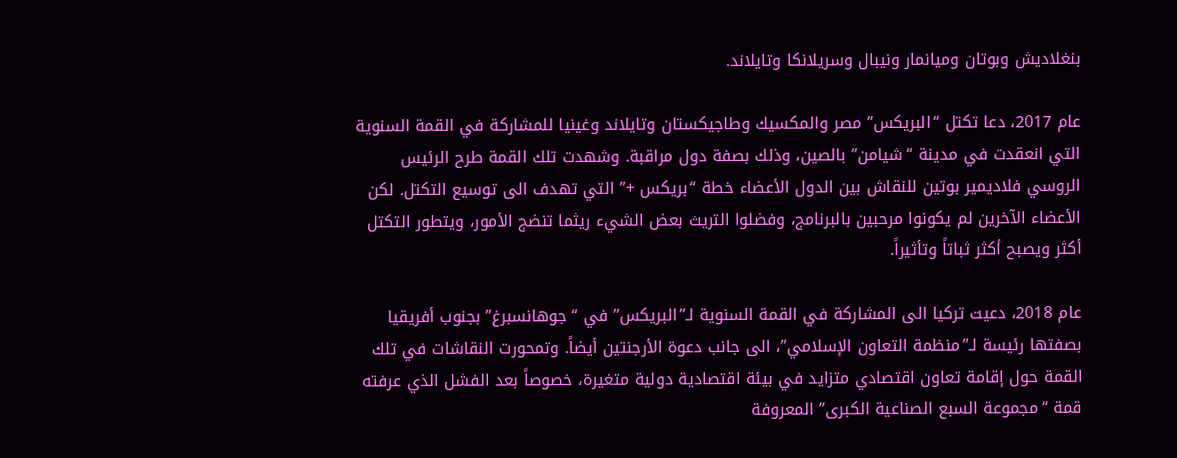بنغلاديش وبوتان وميانمار ونيبال وسريلانكا وتايلاند.

عام 2017، دعا تكتل “البريكس” مصر والمكسيك وطاجيكستان وتايلاند وغينيا للمشاركة في القمة السنوية التي انعقدت في مدينة “شيامن” بالصين، وذلك بصفة دول مراقبة. وشهدت تلك القمة طرح الرئيس الروسي فلاديمير بوتين للنقاش بين الدول الأعضاء خطة “بريكس +” التي تهدف الى توسيع التكتل. لكن الأعضاء الآخرين لم يكونوا مرحبين بالبرنامج، وفضلوا التريث بعض الشيء ريثما تنضج الأمور، ويتطور التكتل أكثر ويصبح أكثر ثباتاً وتأثيراً.

عام 2018، دعيت تركيا الى المشاركة في القمة السنوية لـ”البريكس” في “جوهانسبرغ” بجنوب أفريقيا بصفتها رئيسة لـ”منظمة التعاون الإسلامي”، الى جانب دعوة الأرجنتين أيضاً. وتمحورت النقاشات في تلك القمة حول إقامة تعاون اقتصادي متزايد في بيئة اقتصادية دولية متغيرة، خصوصاً بعد الفشل الذي عرفته قمة “مجموعة السبع الصناعية الكبرى” المعروفة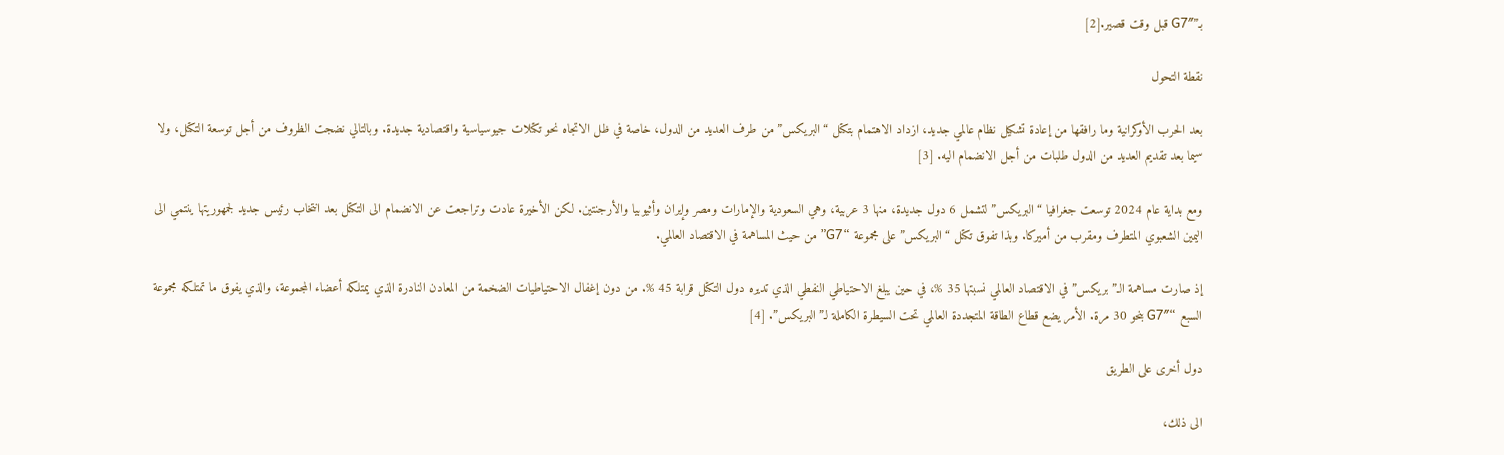بـ”G7″ قبل وقت قصير.[2]

نقطة التحول

بعد الحرب الأوكرانية وما رافقها من إعادة تشكيل نظام عالمي جديد، ازداد الاهتمام بتكتل “البريكس” من طرف العديد من الدول، خاصة في ظل الاتجاه نحو تكتلات جيوسياسية واقتصادية جديدة. وبالتالي نضجت الظروف من أجل توسعة التكتل، ولا سيما بعد تقديم العديد من الدول طلبات من أجل الانضمام اليه. [3]

ومع بداية عام 2024 توسعت جغرافيا “البريكس” لتشمل 6 دول جديدة، منها 3 عربية، وهي السعودية والإمارات ومصر وإيران وأثيوبيا والأرجنتين. لكن الأخيرة عادت وتراجعت عن الانضمام الى التكتل بعد انتخاب رئيس جديد لجمهوريتها ينتمي الى اليمين الشعبوي المتطرف ومقرب من أميركا. وبذا تفوق تكتل “البريكس” على مجموعة “G7” من حيث المساهمة في الاقتصاد العالمي.

إذ صارت مساهمة الـ”بريكس” في الاقتصاد العالمي نسبتها 35 %، في حين يبلغ الاحتياطي النفطي الذي تديره دول التكتل قرابة 45 %. من دون إغفال الاحتياطيات الضخمة من المعادن النادرة الذي يمتلكه أعضاء المجموعة، والذي يفوق ما تمتلكه مجموعة السبع “G7″ بنحو 30 مرة. الأمر يضع قطاع الطاقة المتجددة العالمي تحت السيطرة الكاملة لـ”البريكس”. [4]

دول أخرى على الطريق

الى ذلك،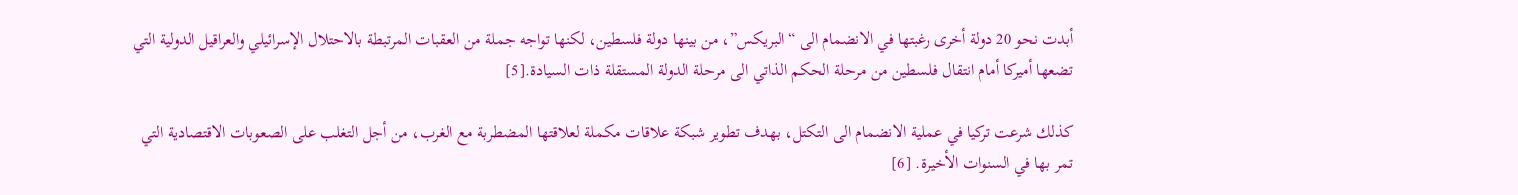أبدت نحو 20 دولة أخرى رغبتها في الانضمام الى “البريكس”، من بينها دولة فلسطين، لكنها تواجه جملة من العقبات المرتبطة بالاحتلال الإسرائيلي والعراقيل الدولية التي تضعها أميركا أمام انتقال فلسطين من مرحلة الحكم الذاتي الى مرحلة الدولة المستقلة ذات السيادة.[5]

كذلك شرعت تركيا في عملية الانضمام الى التكتل، بهدف تطوير شبكة علاقات مكملة لعلاقتها المضطربة مع الغرب، من أجل التغلب على الصعوبات الاقتصادية التي تمر بها في السنوات الأخيرة. [6]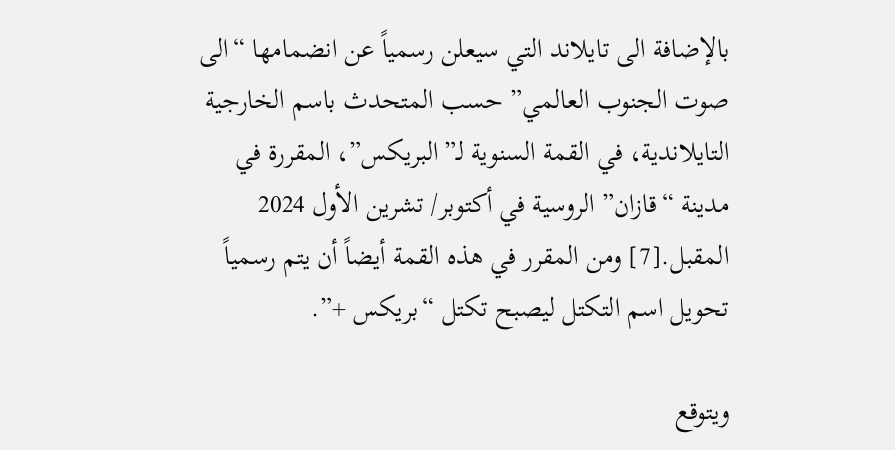بالإضافة الى تايلاند التي سيعلن رسمياً عن انضمامها “الى صوت الجنوب العالمي” حسب المتحدث باسم الخارجية التايلاندية، في القمة السنوية لـ”البريكس”، المقررة في مدينة “قازان” الروسية في أكتوبر/ تشرين الأول 2024 المقبل.[7] ومن المقرر في هذه القمة أيضاً أن يتم رسمياً تحويل اسم التكتل ليصبح تكتل “بريكس +”.

ويتوقع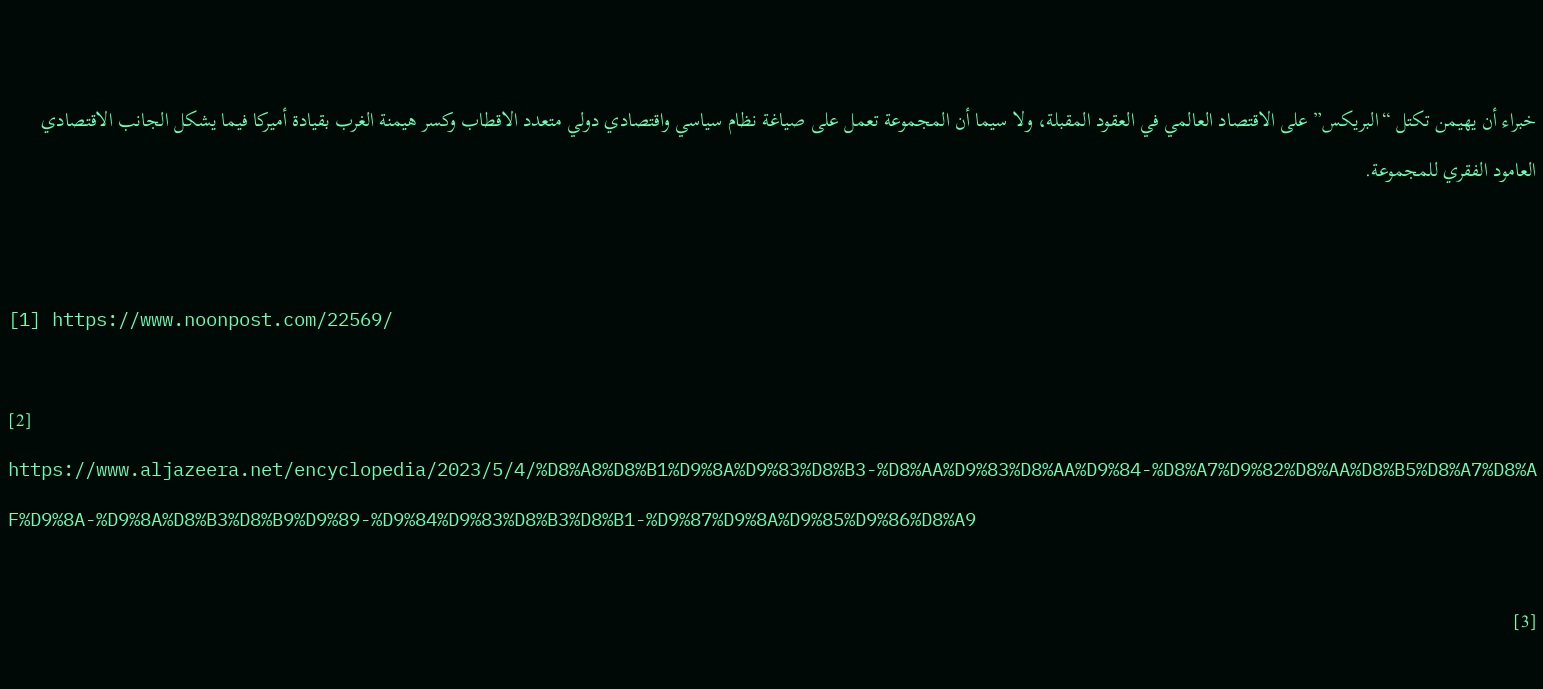خبراء أن يهيمن تكتل “البريكس” على الاقتصاد العالمي في العقود المقبلة، ولا سيما أن المجموعة تعمل على صياغة نظام سياسي واقتصادي دولي متعدد الاقطاب وكسر هيمنة الغرب بقيادة أميركا فيما يشكل الجانب الاقتصادي العامود الفقري للمجموعة.


[1] https://www.noonpost.com/22569/

[2] https://www.aljazeera.net/encyclopedia/2023/5/4/%D8%A8%D8%B1%D9%8A%D9%83%D8%B3-%D8%AA%D9%83%D8%AA%D9%84-%D8%A7%D9%82%D8%AA%D8%B5%D8%A7%D8%AF%D9%8A-%D9%8A%D8%B3%D8%B9%D9%89-%D9%84%D9%83%D8%B3%D8%B1-%D9%87%D9%8A%D9%85%D9%86%D8%A9

[3]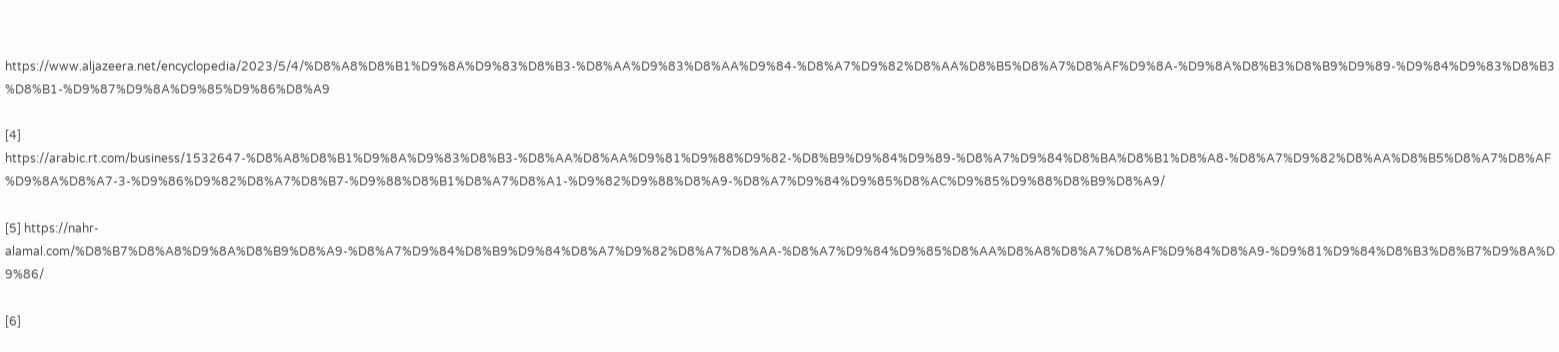https://www.aljazeera.net/encyclopedia/2023/5/4/%D8%A8%D8%B1%D9%8A%D9%83%D8%B3-%D8%AA%D9%83%D8%AA%D9%84-%D8%A7%D9%82%D8%AA%D8%B5%D8%A7%D8%AF%D9%8A-%D9%8A%D8%B3%D8%B9%D9%89-%D9%84%D9%83%D8%B3%D8%B1-%D9%87%D9%8A%D9%85%D9%86%D8%A9

[4] https://arabic.rt.com/business/1532647-%D8%A8%D8%B1%D9%8A%D9%83%D8%B3-%D8%AA%D8%AA%D9%81%D9%88%D9%82-%D8%B9%D9%84%D9%89-%D8%A7%D9%84%D8%BA%D8%B1%D8%A8-%D8%A7%D9%82%D8%AA%D8%B5%D8%A7%D8%AF%D9%8A%D8%A7-3-%D9%86%D9%82%D8%A7%D8%B7-%D9%88%D8%B1%D8%A7%D8%A1-%D9%82%D9%88%D8%A9-%D8%A7%D9%84%D9%85%D8%AC%D9%85%D9%88%D8%B9%D8%A9/

[5] https://nahr-alamal.com/%D8%B7%D8%A8%D9%8A%D8%B9%D8%A9-%D8%A7%D9%84%D8%B9%D9%84%D8%A7%D9%82%D8%A7%D8%AA-%D8%A7%D9%84%D9%85%D8%AA%D8%A8%D8%A7%D8%AF%D9%84%D8%A9-%D9%81%D9%84%D8%B3%D8%B7%D9%8A%D9%86/

[6]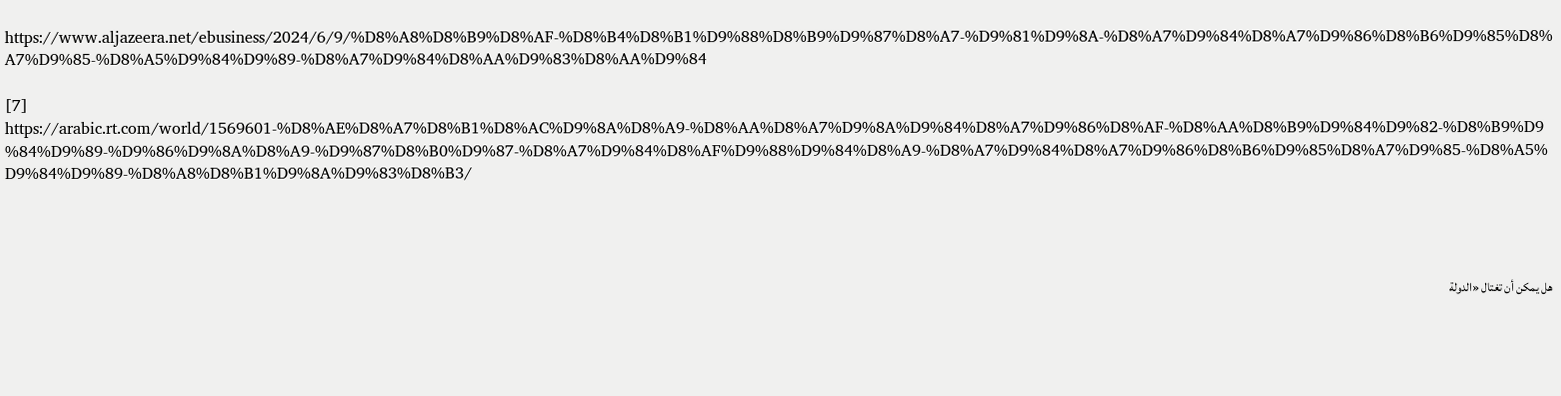https://www.aljazeera.net/ebusiness/2024/6/9/%D8%A8%D8%B9%D8%AF-%D8%B4%D8%B1%D9%88%D8%B9%D9%87%D8%A7-%D9%81%D9%8A-%D8%A7%D9%84%D8%A7%D9%86%D8%B6%D9%85%D8%A7%D9%85-%D8%A5%D9%84%D9%89-%D8%A7%D9%84%D8%AA%D9%83%D8%AA%D9%84

[7] https://arabic.rt.com/world/1569601-%D8%AE%D8%A7%D8%B1%D8%AC%D9%8A%D8%A9-%D8%AA%D8%A7%D9%8A%D9%84%D8%A7%D9%86%D8%AF-%D8%AA%D8%B9%D9%84%D9%82-%D8%B9%D9%84%D9%89-%D9%86%D9%8A%D8%A9-%D9%87%D8%B0%D9%87-%D8%A7%D9%84%D8%AF%D9%88%D9%84%D8%A9-%D8%A7%D9%84%D8%A7%D9%86%D8%B6%D9%85%D8%A7%D9%85-%D8%A5%D9%84%D9%89-%D8%A8%D8%B1%D9%8A%D9%83%D8%B3/




هل يمكن أن تغتال «الدولة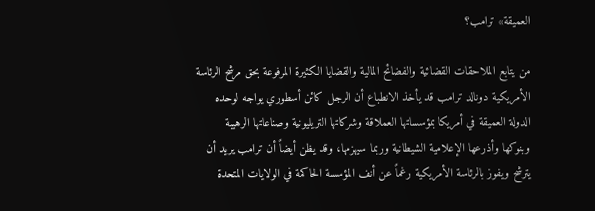العميقة» ترامب؟

من يتابع الملاحقات القضائية والفضائح المالية والقضايا الكثيرة المرفوعة بحق مرشح الرئاسة الأمريكية دونالد ترامب قد يأخذ الانطباع أن الرجل كائن أسطوري يواجه لوحده الدولة العميقة في أمريكا بمؤسساتها العملاقة وشركاتها التريليونية وصناعاتها الرهيبة وبنوكها وأذرعها الإعلامية الشيطانية وربما سيهزمها، وقد يظن أيضاً أن ترامب يريد أن يترشح ويفوز بالرئاسة الأمريكية رغماً عن أنف المؤسسة الحاكمة في الولايات المتحدة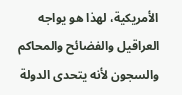الأمريكية، لهذا هو يواجه العراقيل والفضائح والمحاكم والسجون لأنه يتحدى الدولة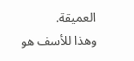العميقة.
وهذا للأسف هو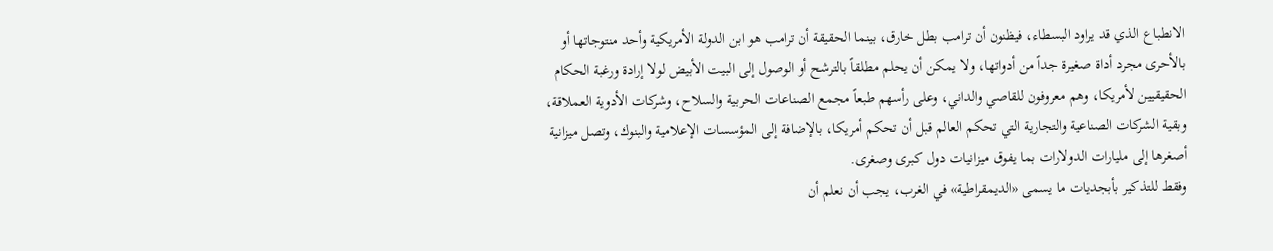الانطباع الذي قد يراود البسطاء، فيظنون أن ترامب بطل خارق، بينما الحقيقة أن ترامب هو ابن الدولة الأمريكية وأحد منتوجاتها أو بالأحرى مجرد أداة صغيرة جداً من أدواتها، ولا يمكن أن يحلم مطلقاً بالترشح أو الوصول إلى البيت الأبيض لولا إرادة ورغبة الحكام الحقيقيين لأمريكا، وهم معروفون للقاصي والداني، وعلى رأسهم طبعاً مجمع الصناعات الحربية والسلاح، وشركات الأدوية العملاقة، وبقية الشركات الصناعية والتجارية التي تحكم العالم قبل أن تحكم أمريكا، بالإضافة إلى المؤسسات الإعلامية والبنوك، وتصل ميزانية أصغرها إلى مليارات الدولارات بما يفوق ميزانيات دول كبرى وصغرى.
وفقط للتذكير بأبجديات ما يسمى «الديمقراطية» في الغرب، يجب أن نعلم أن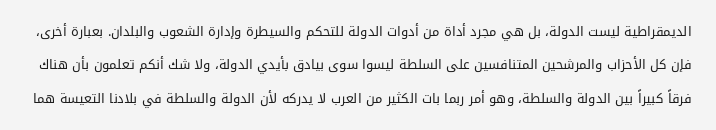الديمقراطية ليست الدولة، بل هي مجرد أداة من أدوات الدولة للتحكم والسيطرة وإدارة الشعوب والبلدان. بعبارة أخرى، فإن كل الأحزاب والمرشحين المتنافسين على السلطة ليسوا سوى بيادق بأيدي الدولة، ولا شك أنكم تعلمون بأن هناك فرقاً كبيراً بين الدولة والسلطة، وهو أمر ربما بات الكثير من العرب لا يدركه لأن الدولة والسلطة في بلادنا التعيسة هما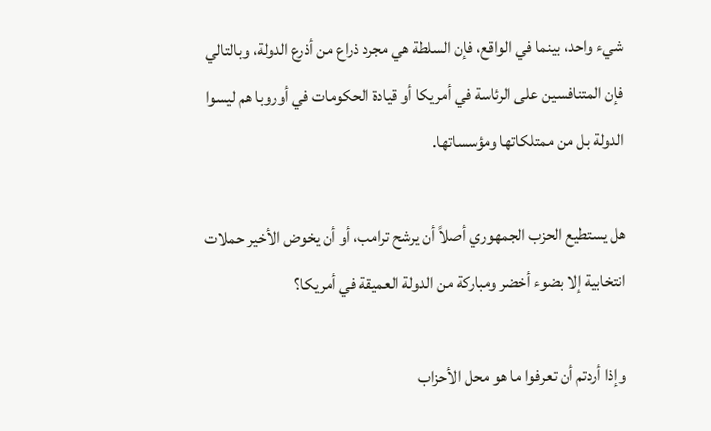شيء واحد، بينما في الواقع، فإن السلطة هي مجرد ذراع من أذرع الدولة، وبالتالي فإن المتنافسين على الرئاسة في أمريكا أو قيادة الحكومات في أوروبا هم ليسوا الدولة بل من ممتلكاتها ومؤسساتها.

هل يستطيع الحزب الجمهوري أصلاً أن يرشح ترامب، أو أن يخوض الأخير حملات انتخابية إلا بضوء أخضر ومباركة من الدولة العميقة في أمريكا؟

وإذا أردتم أن تعرفوا ما هو محل الأحزاب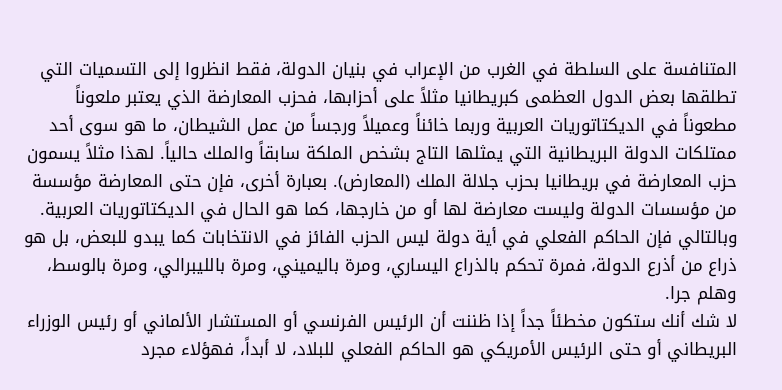المتنافسة على السلطة في الغرب من الإعراب في بنيان الدولة، فقط انظروا إلى التسميات التي تطلقها بعض الدول العظمى كبريطانيا مثلاً على أحزابها، فحزب المعارضة الذي يعتبر ملعوناً مطعوناً في الديكتاتوريات العربية وربما خائناً وعميلاً ورجساً من عمل الشيطان، ما هو سوى أحد ممتلكات الدولة البريطانية التي يمثلها التاج بشخص الملكة سابقاً والملك حالياً. لهذا مثلاً يسمون حزب المعارضة في بريطانيا بحزب جلالة الملك (المعارض). بعبارة أخرى، فإن حتى المعارضة مؤسسة من مؤسسات الدولة وليست معارضة لها أو من خارجها، كما هو الحال في الديكتاتوريات العربية. وبالتالي فإن الحاكم الفعلي في أية دولة ليس الحزب الفائز في الانتخابات كما يبدو للبعض، بل هو ذراع من أذرع الدولة، فمرة تحكم بالذراع اليساري، ومرة باليميني، ومرة بالليبرالي، ومرة بالوسط، وهلم جرا.
لا شك أنك ستكون مخطئاً جداً إذا ظننت أن الرئيس الفرنسي أو المستشار الألماني أو رئيس الوزراء البريطاني أو حتى الرئيس الأمريكي هو الحاكم الفعلي للبلاد، لا أبداً، فهؤلاء مجرد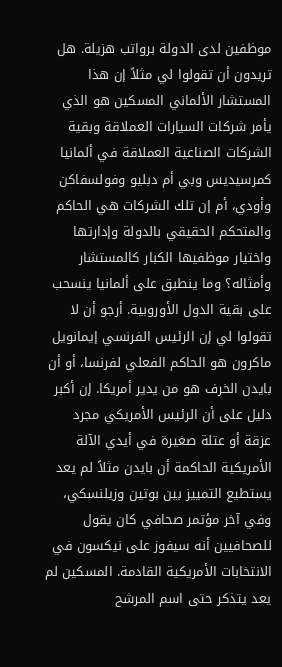موظفين لدى الدولة برواتب هزيلة. هل تريدون أن تقولوا لي مثلاً إن هذا المستشار الألماني المسكين هو الذي يأمر شركات السيارات العملاقة وبقية الشركات الصناعية العملاقة في ألمانيا كمرسيديس وبي أم دبليو وفولسفاكن وأودي، أم إن تلك الشركات هي الحاكم والمتحكم الحقيقي بالدولة وإدارتها واختيار موظفيها الكبار كالمستشار وأمثاله؟ وما ينطبق على ألمانيا ينسحب على بقية الدول الأوروبية. أرجو أن لا تقولوا لي إن الرئيس الفرنسي إيمانويل ماكرون هو الحاكم الفعلي لفرنسا، أو أن بايدن الخرف هو من يدير أمريكا. إن أكبر دليل على أن الرئيس الأمريكي مجرد عزقة أو عتلة صغيرة في أيدي الآلة الأمريكية الحاكمة أن بايدن مثلاً لم يعد يستطيع التمييز بين بوتين وزيلنسكي، وفي آخر مؤتمر صحافي كان يقول للصحافيين أنه سيفوز على نيكسون في الانتخابات الأمريكية القادمة. المسكين لم يعد يتذكر حتى اسم المرشح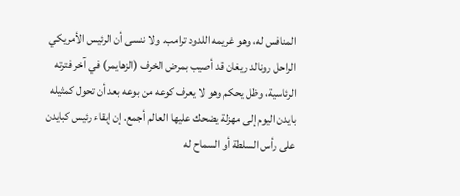المنافس له، وهو غريمه اللدود ترامب. ولا ننسى أن الرئيس الأمريكي الراحل رونالد ريغان قد أصيب بمرض الخرف (الزهايمر) في آخر فترته الرئاسية، وظل يحكم وهو لا يعرف كوعه من بوعه بعد أن تحول كمثيله بايدن اليوم إلى مهزلة يضحك عليها العالم أجمع. إن إبقاء رئيس كبايدن على رأس السلطة أو السماح له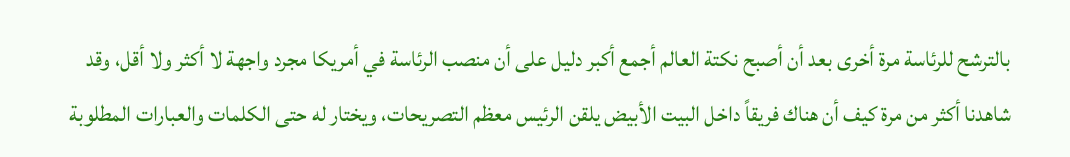بالترشح للرئاسة مرة أخرى بعد أن أصبح نكتة العالم أجمع أكبر دليل على أن منصب الرئاسة في أمريكا مجرد واجهة لا أكثر ولا أقل، وقد شاهدنا أكثر من مرة كيف أن هناك فريقاً داخل البيت الأبيض يلقن الرئيس معظم التصريحات، ويختار له حتى الكلمات والعبارات المطلوبة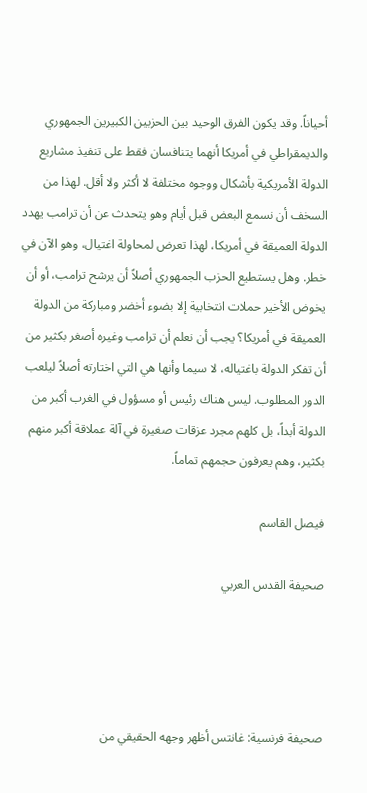أحياناً. وقد يكون الفرق الوحيد بين الحزبين الكبيرين الجمهوري والديمقراطي في أمريكا أنهما يتنافسان فقط على تنفيذ مشاريع الدولة الأمريكية بأشكال ووجوه مختلفة لا أكثر ولا أقل. لهذا من السخف أن نسمع البعض قبل أيام وهو يتحدث عن أن ترامب يهدد الدولة العميقة في أمريكا، لهذا تعرض لمحاولة اغتيال، وهو الآن في خطر. وهل يستطيع الحزب الجمهوري أصلاً أن يرشح ترامب، أو أن يخوض الأخير حملات انتخابية إلا بضوء أخضر ومباركة من الدولة العميقة في أمريكا؟ يجب أن نعلم أن ترامب وغيره أصغر بكثير من أن تفكر الدولة باغتياله، لا سيما وأنها هي التي اختارته أصلاً ليلعب الدور المطلوب. ليس هناك رئيس أو مسؤول في الغرب أكبر من الدولة أبداً، بل كلهم مجرد عزقات صغيرة في آلة عملاقة أكبر منهم بكثير، وهم يعرفون حجمهم تماماً.

فيصل القاسم

صحيفة القدس العربي




صحيفة فرنسية: غانتس أظهر وجهه الحقيقي من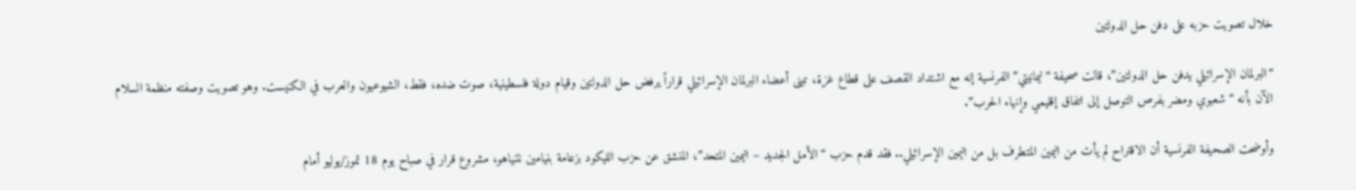خلال تصويت حزبه على دفن حل الدولتين

“البرلمان الإسرائيلي يدفن حل الدولتين”، قالت صحيفة “ليمانيتي” الفرنسية إنه مع اشتداد القصف على قطاع غزة، تبنى أعضاء البرلمان الإسرائيلي قراراً يرفض حل الدولتين وقيام دولة فلسطينية، صوت ضده، فقط، الشيوعيون والعرب في الكنيست. وهو تصويت وصفته منظمة السلام الآن بأنه “شعبوي ومضر بفرص التوصل إلى اتفاق إقليمي وإنهاء الحرب”.

وأوضحت الصحيفة الفرنسية أن الاقتراح لم يأت من اليمين المتطرف بل من اليمين الإسرائيلي.. فقد قدم حزب “الأمل الجديد – اليمين المتحد”، المنشق عن حزب الليكود بزعامة بنيامين نتنياهو، مشروع قرار في صباح يوم 18 تموز/يوليو أمام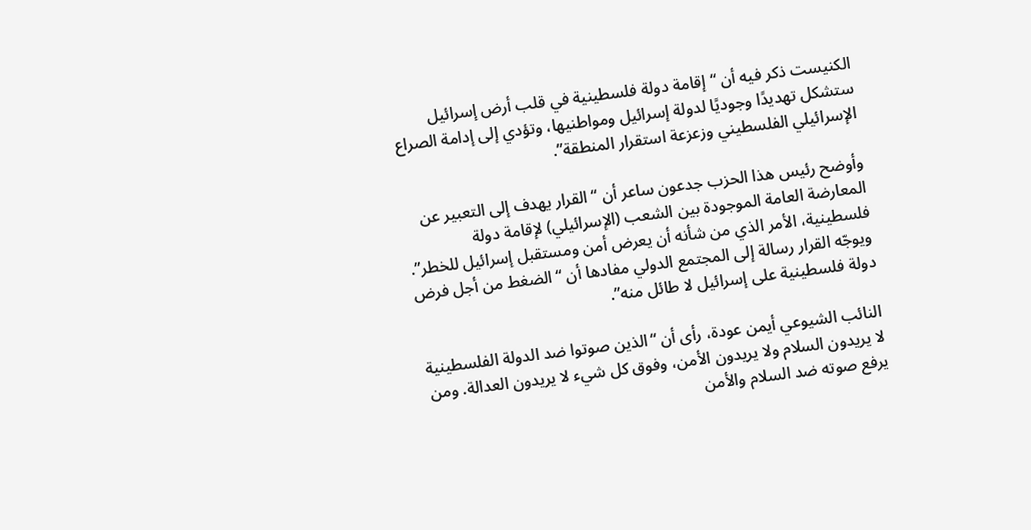الكنيست ذكر فيه أن “إقامة دولة فلسطينية في قلب أرض إسرائيل ستشكل تهديدًا وجوديًا لدولة إسرائيل ومواطنيها، وتؤدي إلى إدامة الصراع الإسرائيلي الفلسطيني وزعزعة استقرار المنطقة”.

وأوضح رئيس هذا الحزب جدعون ساعر أن “القرار يهدف إلى التعبير عن المعارضة العامة الموجودة بين الشعب (الإسرائيلي) لإقامة دولة فلسطينية، الأمر الذي من شأنه أن يعرض أمن ومستقبل إسرائيل للخطر”. ويوجّه القرار رسالة إلى المجتمع الدولي مفادها أن “الضغط من أجل فرض دولة فلسطينية على إسرائيل لا طائل منه”.

النائب الشيوعي أيمن عودة، رأى أن “الذين صوتوا ضد الدولة الفلسطينية لا يريدون السلام ولا يريدون الأمن، وفوق كل شيء لا يريدون العدالة. ومن يرفع صوته ضد السلام والأمن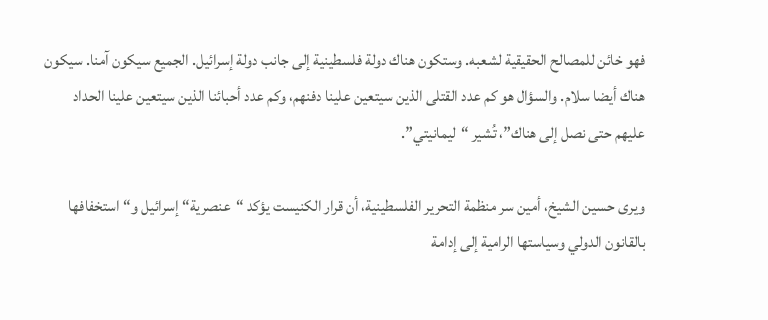فهو خائن للمصالح الحقيقية لشعبه. وستكون هناك دولة فلسطينية إلى جانب دولة إسرائيل. الجميع سيكون آمنا. سيكون هناك أيضا سلام. والسؤال هو كم عدد القتلى الذين سيتعين علينا دفنهم، وكم عدد أحبائنا الذين سيتعين علينا الحداد عليهم حتى نصل إلى هناك”، تُشير “ليمانيتي”.

ويرى حسين الشيخ، أمين سر منظمة التحرير الفلسطينية، أن قرار الكنيست يؤكد “عنصرية“ إسرائيل و“استخفافها بالقانون الدولي وسياستها الرامية إلى إدامة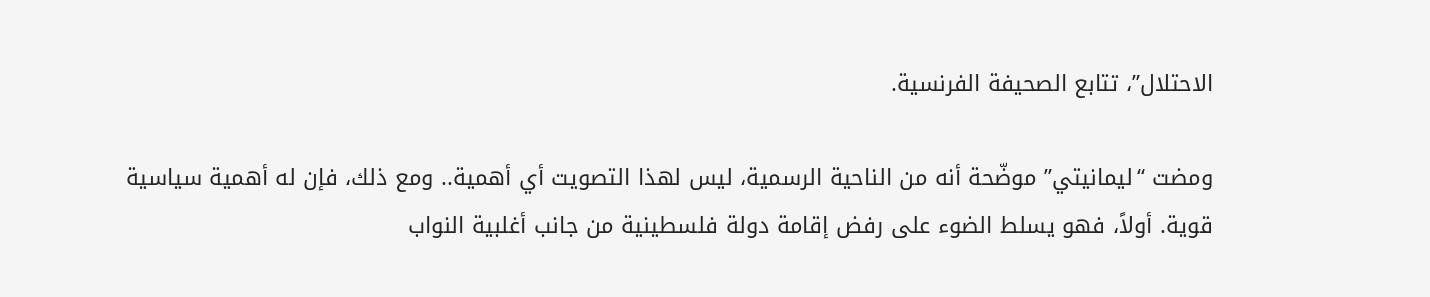الاحتلال”، تتابع الصحيفة الفرنسية.

ومضت “ليمانيتي” موضّحة أنه من الناحية الرسمية، ليس لهذا التصويت أي أهمية.. ومع ذلك، فإن له أهمية سياسية قوية. أولاً، فهو يسلط الضوء على رفض إقامة دولة فلسطينية من جانب أغلبية النواب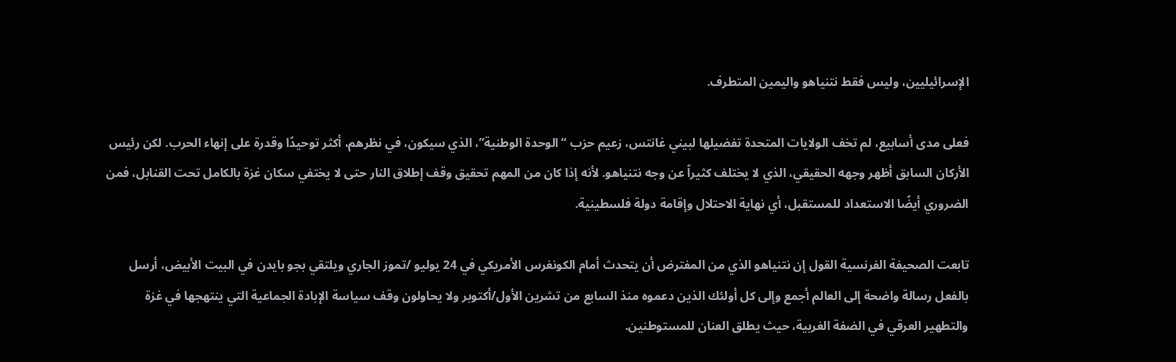الإسرائيليين، وليس فقط نتنياهو واليمين المتطرف.

فعلى مدى أسابيع، لم تخف الولايات المتحدة تفضيلها لبيني غانتس، زعيم حزب “الوحدة الوطنية”، الذي سيكون، في نظرهم، أكثر توحيدًا وقدرة على إنهاء الحرب. لكن رئيس الأركان السابق أظهر وجهه الحقيقي، الذي لا يختلف كثيراً عن وجه نتنياهو. لأنه إذا كان من المهم تحقيق وقف إطلاق النار حتى لا يختفي سكان غزة بالكامل تحت القنابل، فمن الضروري أيضًا الاستعداد للمستقبل، أي نهاية الاحتلال وإقامة دولة فلسطينية.

تابعت الصحيفة الفرنسية القول إن نتنياهو الذي من المفترض أن يتحدث أمام الكونغرس الأمريكي في 24 يوليو /تموز الجاري ويلتقي بجو بايدن في البيت الأبيض، أرسل بالفعل رسالة واضحة إلى العالم أجمع وإلى كل أولئك الذين دعموه منذ السابع من تشرين الأول/أكتوبر ولا يحاولون وقف سياسة الإبادة الجماعية التي ينتهجها في غزة والتطهير العرقي في الضفة الغربية، حيث يطلق العنان للمستوطنين.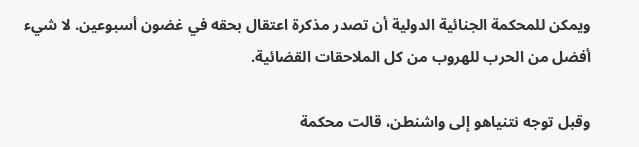ويمكن للمحكمة الجنائية الدولية أن تصدر مذكرة اعتقال بحقه في غضون أسبوعين. لا شيء أفضل من الحرب للهروب من كل الملاحقات القضائية.

وقبل توجه نتنياهو إلى واشنطن، قالت محكمة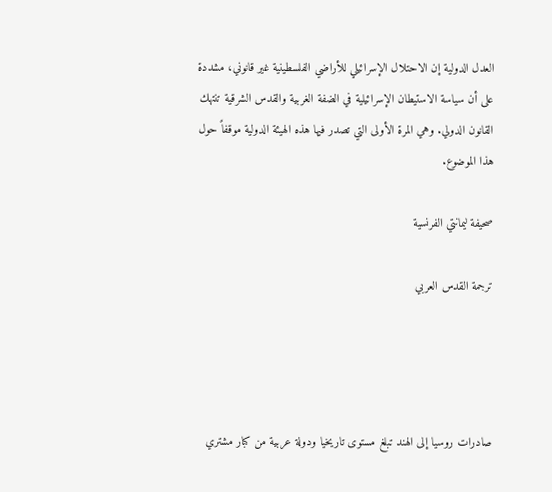العدل الدولية إن الاحتلال الإسرائيلي للأراضي الفلسطينية غير قانوني، مشددة على أن سياسة الاستيطان الإسرائيلية في الضفة الغربية والقدس الشرقية تنتهك القانون الدولي. وهي المرة الأولى التي تصدر فيها هذه الهيئة الدولية موقفاً حول هذا الموضوع.

صحيفة ليمانتي الفرنسية

ترجمة القدس العربي




صادرات روسيا إلى الهند تبلغ مستوى تاريخيا ودولة عربية من كبار مشتري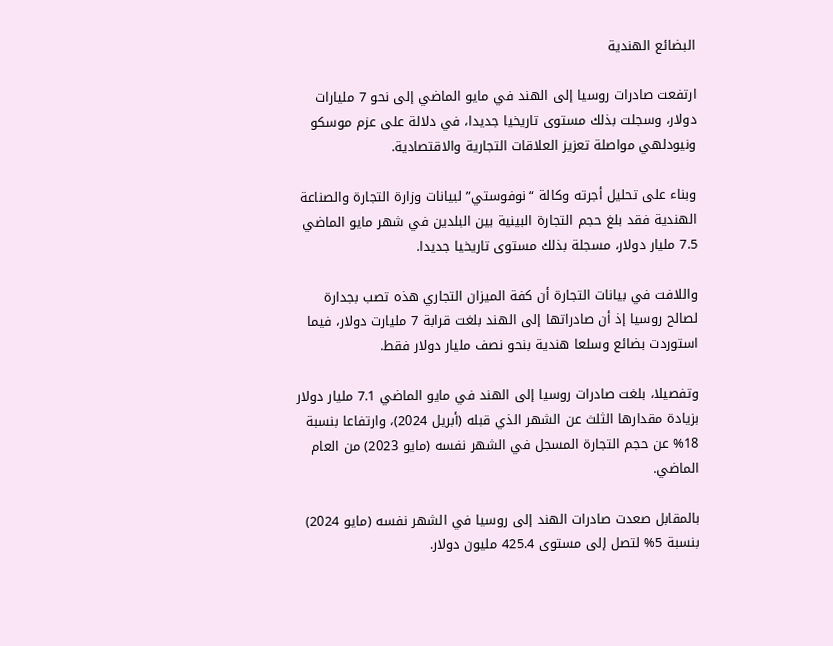البضائع الهندية

ارتفعت صادرات روسيا إلى الهند في مايو الماضي إلى نحو 7 مليارات دولار، وسجلت بذلك مستوى تاريخيا جديدا، في دلالة على عزم موسكو ونيودلهي مواصلة تعزيز العلاقات التجارية والاقتصادية.

وبناء على تحليل أجرته وكالة “نوفوستي” لبيانات وزارة التجارة والصناعة الهندية فقد بلغ حجم التجارة البينية بين البلدين في شهر مايو الماضي 7.5 مليار دولار، مسجلة بذلك مستوى تاريخيا جديدا.

واللافت في بيانات التجارة أن كفة الميزان التجاري هذه تصب بجدارة لصالح روسيا إذ أن صادراتها إلى الهند بلغت قرابة 7 مليارت دولار، فيما استوردت بضائع وسلعا هندية بنحو نصف مليار دولار فقط.

وتفصيلا، بلغت صادرات روسيا إلى الهند في مايو الماضي 7.1 مليار دولار بزيادة مقدارها الثلث عن الشهر الذي قبله (أبريل 2024)، وارتفاعا بنسبة 18% عن حجم التجارة المسجل في الشهر نفسه (مايو 2023) من العام الماضي.

بالمقابل صعدت صادرات الهند إلى روسيا في الشهر نفسه (مايو 2024) بنسبة 5% لتصل إلى مستوى 425.4 مليون دولار.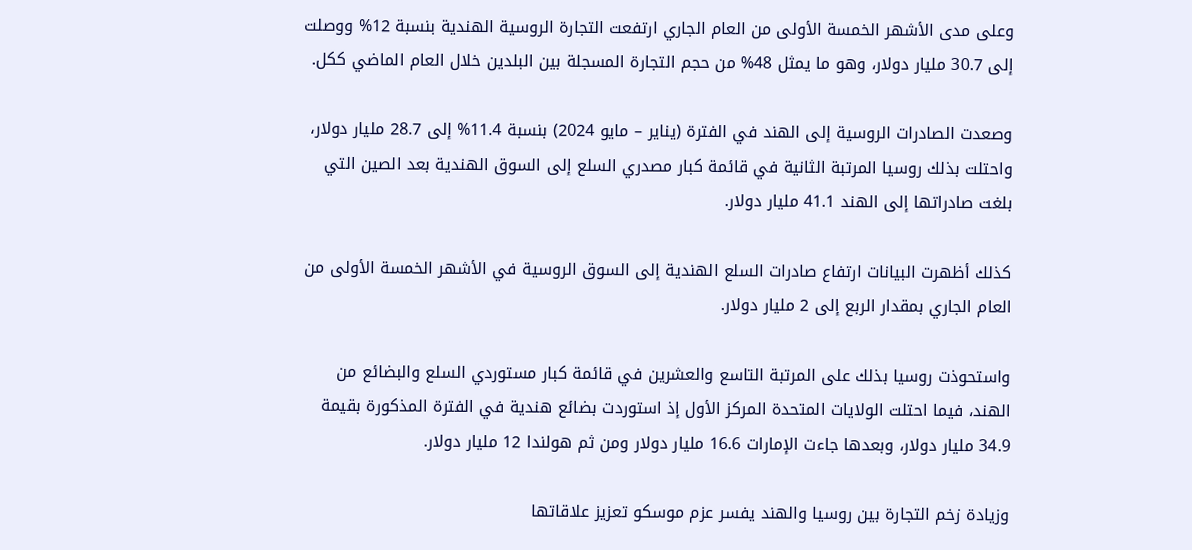وعلى مدى الأشهر الخمسة الأولى من العام الجاري ارتفعت التجارة الروسية الهندية بنسبة 12% ووصلت إلى 30.7 مليار دولار، وهو ما يمثل 48% من حجم التجارة المسجلة بين البلدين خلال العام الماضي ككل.

وصعدت الصادرات الروسية إلى الهند في الفترة (يناير – مايو 2024) بنسبة 11.4% إلى 28.7 مليار دولار، واحتلت بذلك روسيا المرتبة الثانية في قائمة كبار مصدري السلع إلى السوق الهندية بعد الصين التي بلغت صادراتها إلى الهند 41.1 مليار دولار.

كذلك أظهرت البيانات ارتفاع صادرات السلع الهندية إلى السوق الروسية في الأشهر الخمسة الأولى من العام الجاري بمقدار الربع إلى 2 مليار دولار.

واستحوذت روسيا بذلك على المرتبة التاسع والعشرين في قائمة كبار مستوردي السلع والبضائع من الهند، فيما احتلت الولايات المتحدة المركز الأول إذ استوردت بضائع هندية في الفترة المذكورة بقيمة 34.9 مليار دولار، وبعدها جاءت الإمارات 16.6 مليار دولار ومن ثم هولندا 12 مليار دولار.

وزيادة زخم التجارة بين روسيا والهند يفسر عزم موسكو تعزيز علاقاتها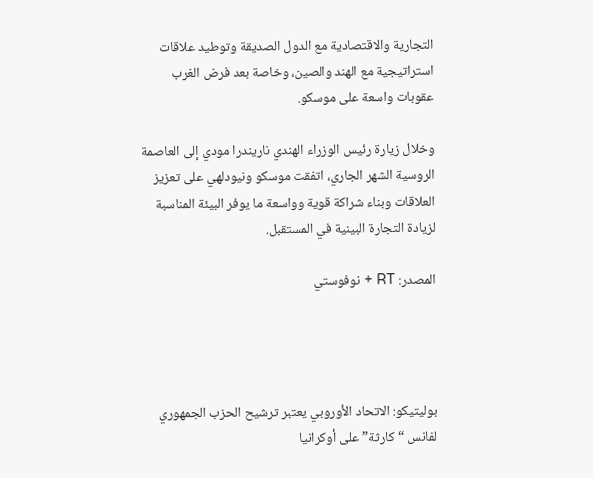التجارية والاقتصادية مع الدول الصديقة وتوطيد علاقات استراتيجية مع الهند والصين، وخاصة بعد فرض الغرب عقوبات واسعة على موسكو.

وخلال زيارة رئيس الوزراء الهندي ناريندرا مودي إلى العاصمة الروسية الشهر الجاري، اتفقت موسكو ونيودلهي على تعزيز العلاقات وبناء شراكة قوية وواسعة ما يوفر البيئة المناسبة لزيادة التجارة البينية في المستقبل.

المصدر: RT + نوفوستي




بوليتيكو: الاتحاد الأوروبي يعتبر ترشيح الحزب الجمهوري لفانس “كارثة” على أوكرانيا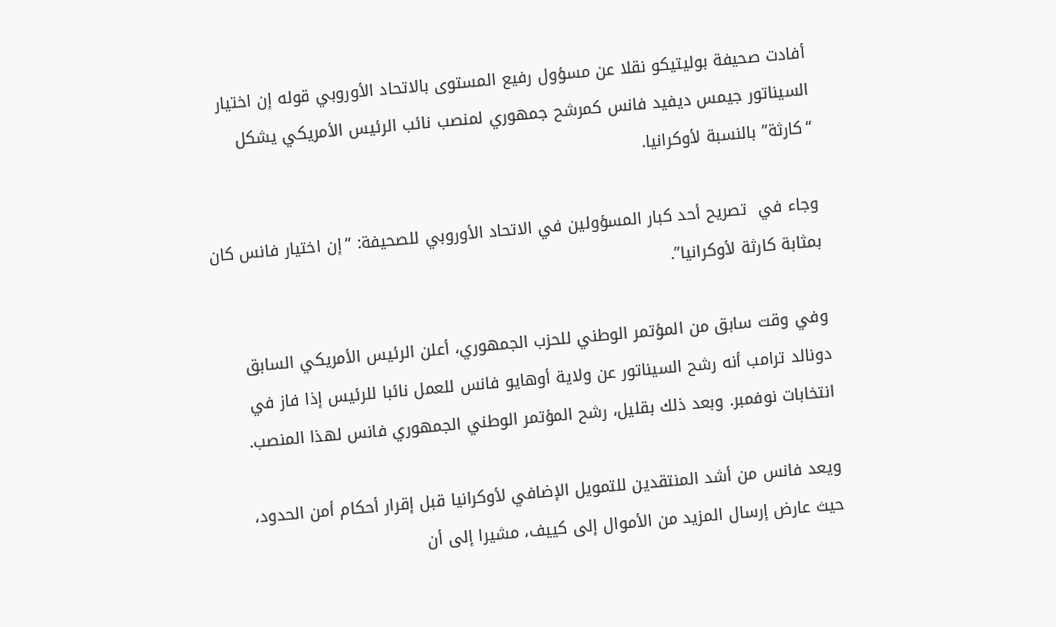أفادت صحيفة بوليتيكو نقلا عن مسؤول رفيع المستوى بالاتحاد الأوروبي قوله إن اختيار السيناتور جيمس ديفيد فانس كمرشح جمهوري لمنصب نائب الرئيس الأمريكي يشكل “كارثة” بالنسبة لأوكرانيا.

وجاء في  تصريح أحد كبار المسؤولين في الاتحاد الأوروبي للصحيفة: “إن اختيار فانس كان بمثابة كارثة لأوكرانيا”.

وفي وقت سابق من المؤتمر الوطني للحزب الجمهوري، أعلن الرئيس الأمريكي السابق دونالد ترامب أنه رشح السيناتور عن ولاية أوهايو فانس للعمل نائبا للرئيس إذا فاز في انتخابات نوفمبر. وبعد ذلك بقليل، رشح المؤتمر الوطني الجمهوري فانس لهذا المنصب.

ويعد فانس من أشد المنتقدين للتمويل الإضافي لأوكرانيا قبل إقرار أحكام أمن الحدود، حيث عارض إرسال المزيد من الأموال إلى كييف، مشيرا إلى أن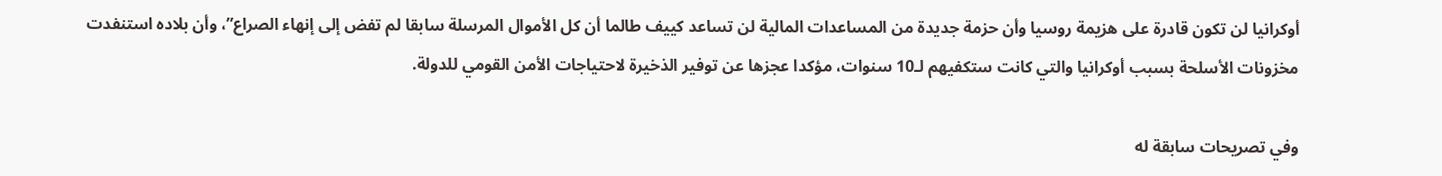أوكرانيا لن تكون قادرة على هزيمة روسيا وأن حزمة جديدة من المساعدات المالية لن تساعد كييف طالما أن كل الأموال المرسلة سابقا لم تفض إلى إنهاء الصراع”، وأن بلاده استنفدت مخزونات الأسلحة بسبب أوكرانيا والتي كانت ستكفيهم لـ10 سنوات، مؤكدا عجزها عن توفير الذخيرة لاحتياجات الأمن القومي للدولة.

وفي تصريحات سابقة له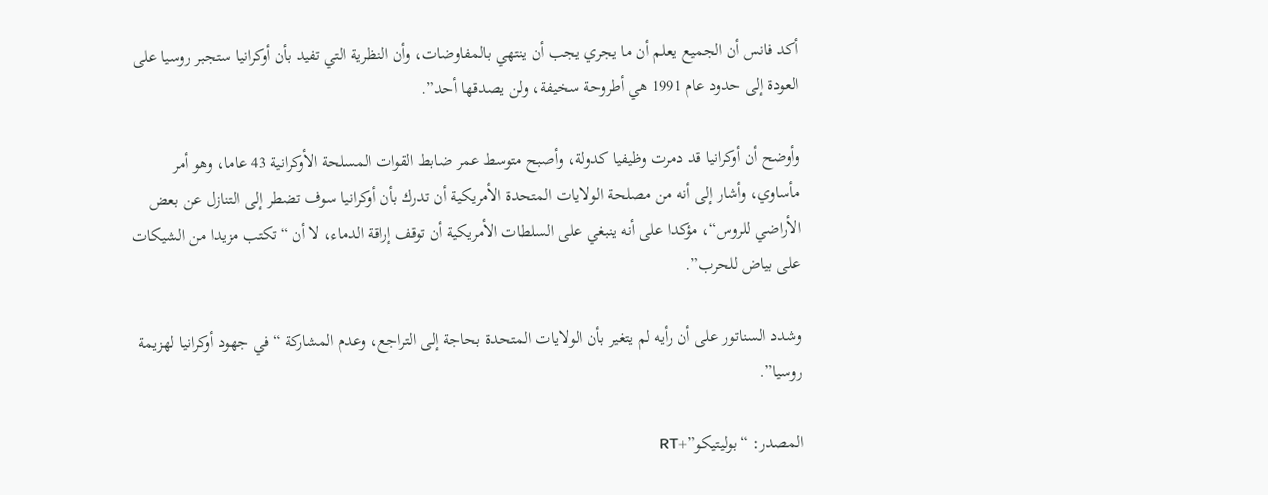أكد فانس أن الجميع يعلم أن ما يجري يجب أن ينتهي بالمفاوضات، وأن النظرية التي تفيد بأن أوكرانيا ستجبر روسيا على العودة إلى حدود عام 1991 هي أطروحة سخيفة، ولن يصدقها أحد”.

وأوضح أن أوكرانيا قد دمرت وظيفيا كدولة، وأصبح متوسط عمر ضابط القوات المسلحة الأوكرانية 43 عاما، وهو أمر مأساوي، وأشار إلى أنه من مصلحة الولايات المتحدة الأمريكية أن تدرك بأن أوكرانيا سوف تضطر إلى التنازل عن بعض الأراضي للروس“، مؤكدا على أنه ينبغي على السلطات الأمريكية أن توقف إراقة الدماء، لا أن “تكتب مزيدا من الشيكات على بياض للحرب”.

وشدد السناتور على أن رأيه لم يتغير بأن الولايات المتحدة بحاجة إلى التراجع، وعدم المشاركة “في جهود أوكرانيا لهزيمة روسيا”.

المصدر: “بوليتيكو”+RT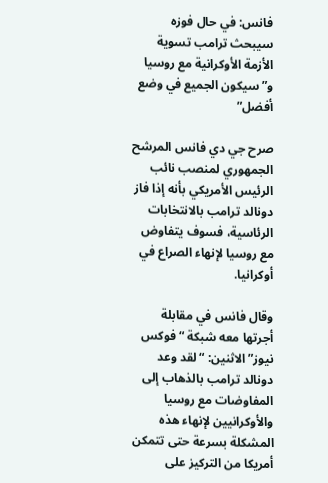فانس: في حال فوزه سيبحث ترامب تسوية الأزمة الأوكرانية مع روسيا و”سيكون الجميع في وضع أفضل”

صرح جي دي فانس المرشح الجمهوري لمنصب نائب الرئيس الأمريكي بأنه إذا فاز دونالد ترامب بالانتخابات الرئاسية، فسوف يتفاوض مع روسيا لإنهاء الصراع في أوكرانيا.

وقال فانس في مقابلة أجرتها معه شبكة “فوكس نيوز” الاثنين: “لقد وعد دونالد ترامب بالذهاب إلى المفاوضات مع روسيا والأوكرانيين لإنهاء هذه المشكلة بسرعة حتى تتمكن أمريكا من التركيز على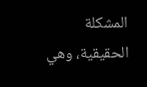المشكلة الحقيقية، وهي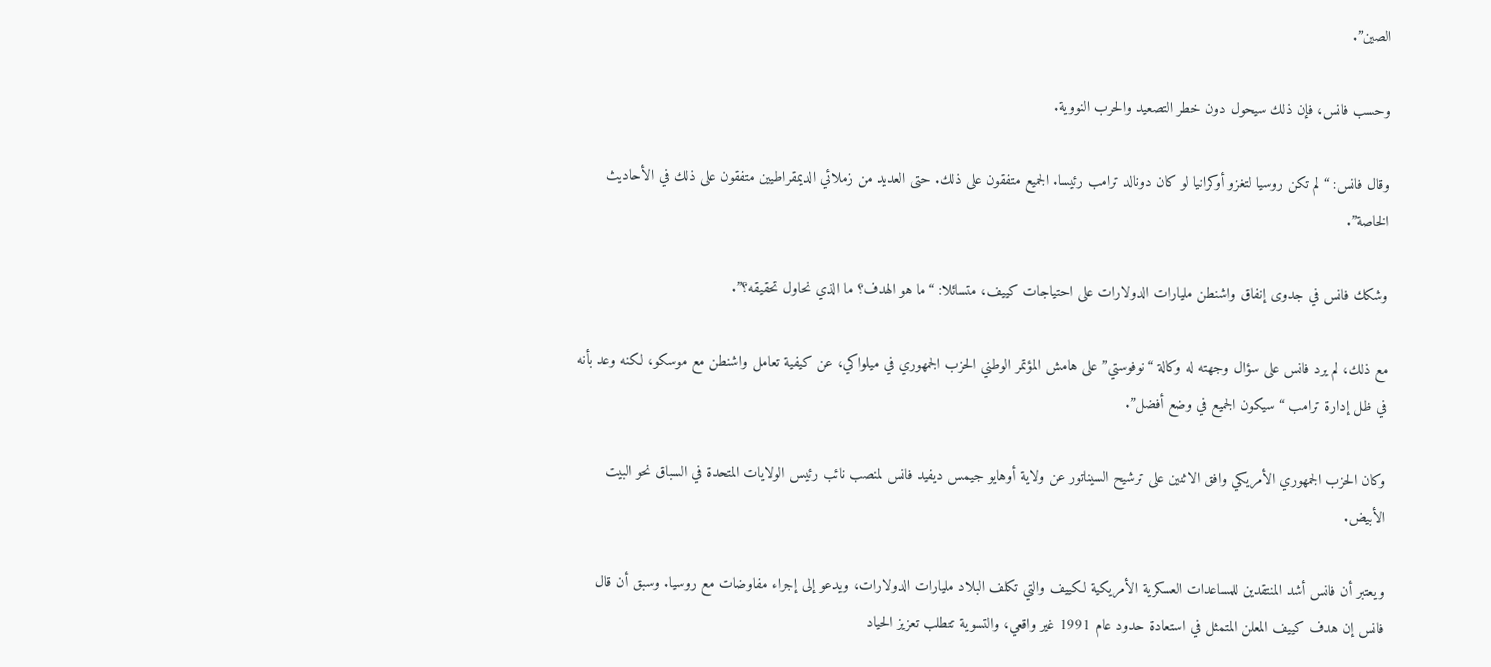الصين”.

وحسب فانس، فإن ذلك سيحول دون خطر التصعيد والحرب النووية.

وقال فانس: “لم تكن روسيا لتغزو أوكرانيا لو كان دونالد ترامب رئيسا. الجميع متفقون على ذلك. حتى العديد من زملائي الديمقراطيين متفقون على ذلك في الأحاديث الخاصة”.

وشكك فانس في جدوى إنفاق واشنطن مليارات الدولارات على احتياجات كييف، متسائلا: “ما هو الهدف؟ ما الذي نحاول تحقيقه؟”.

مع ذلك، لم يرد فانس على سؤال وجهته له وكالة “نوفوستي” على هامش المؤتمر الوطني الحزب الجمهوري في ميلواكي، عن كيفية تعامل واشنطن مع موسكو، لكنه وعد بأنه في ظل إدارة ترامب “سيكون الجميع في وضع أفضل”.

وكان الحزب الجمهوري الأمريكي وافق الاثنين على ترشيح السيناتور عن ولاية أوهايو جيمس ديفيد فانس لمنصب نائب رئيس الولايات المتحدة في السباق نحو البيت الأبيض.

ويعتبر أن فانس أشد المنتقدين للمساعدات العسكرية الأمريكية لكييف والتي تكلف البلاد مليارات الدولارات، ويدعو إلى إجراء مفاوضات مع روسيا. وسبق أن قال فانس إن هدف كييف المعلن المتمثل في استعادة حدود عام 1991 غير واقعي، والتسوية تتطلب تعزيز الحياد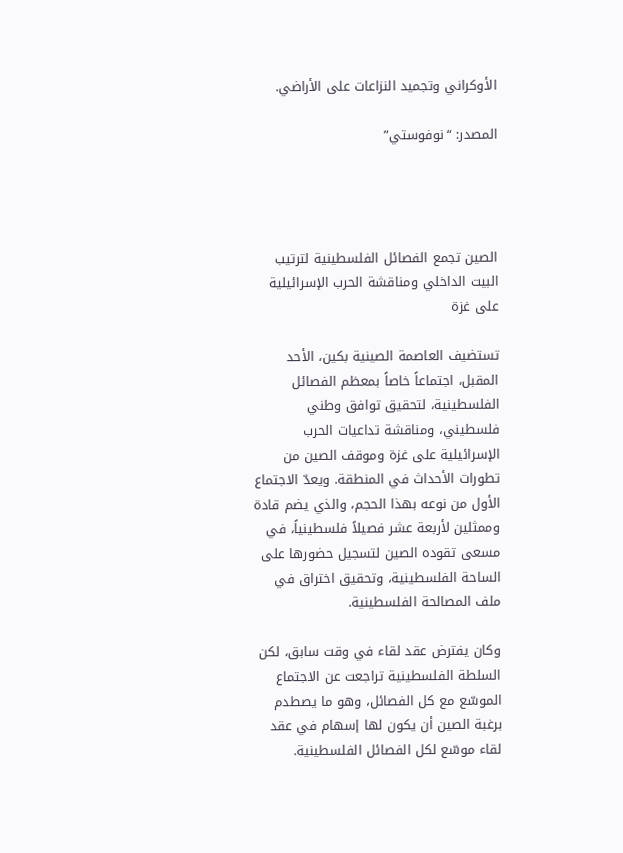الأوكراني وتجميد النزاعات على الأراضي.

المصدر: “نوفوستي”




الصين تجمع الفصائل الفلسطينية لترتيب البيت الداخلي ومناقشة الحرب الإسرائيلية على غزة

تستضيف العاصمة الصينية بكين، الأحد المقبل، اجتماعاً خاصاً بمعظم الفصائل الفلسطينية، لتحقيق توافق وطني فلسطيني، ومناقشة تداعيات الحرب الإسرائيلية على غزة وموقف الصين من تطورات الأحداث في المنطقة. ويعدّ الاجتماع الأول من نوعه بهذا الحجم، والذي يضم قادة وممثلين لأربعة عشر فصيلاً فلسطينياً، في مسعى تقوده الصين لتسجيل حضورها على الساحة الفلسطينية، وتحقيق اختراق في ملف المصالحة الفلسطينية.

وكان يفترض عقد لقاء في وقت سابق، لكن السلطة الفلسطينية تراجعت عن الاجتماع الموسّع مع كل الفصائل، وهو ما يصطدم برغبة الصين أن يكون لها إسهام في عقد لقاء موسّع لكل الفصائل الفلسطينية.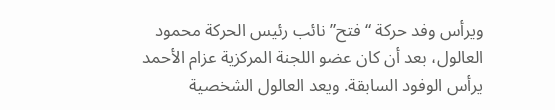ويرأس وفد حركة “فتح” نائب رئيس الحركة محمود العالول، بعد أن كان عضو اللجنة المركزية عزام الأحمد يرأس الوفود السابقة. ويعد العالول الشخصية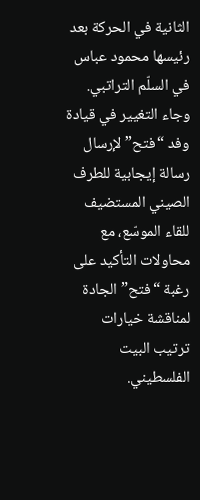الثانية في الحركة بعد رئيسها محمود عباس في السلّم التراتبي. وجاء التغيير في قيادة وفد “فتح” لإرسال رسالة إيجابية للطرف الصيني المستضيف للقاء الموسّع، مع محاولات التأكيد على رغبة “فتح” الجادة لمناقشة خيارات ترتيب البيت الفلسطيني.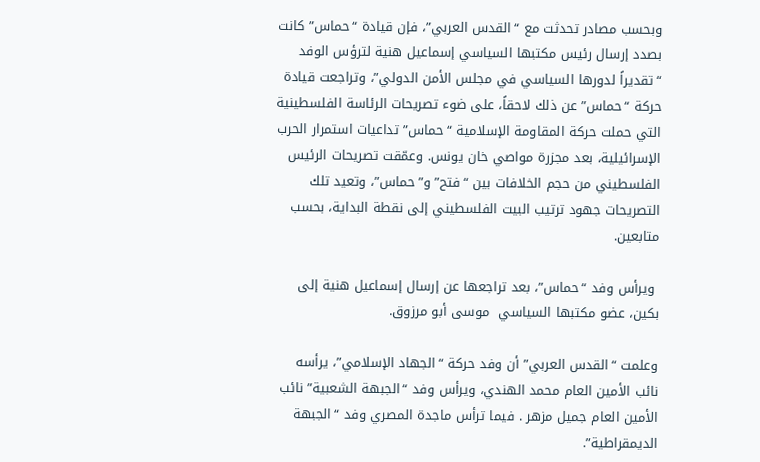وبحسب مصادر تحدثت مع “القدس العربي”، فإن قيادة “حماس” كانت بصدد إرسال رئيس مكتبها السياسي إسماعيل هنية لترؤس الوفد “تقديراً لدورها السياسي في مجلس الأمن الدولي”، وتراجعت قيادة حركة “حماس” عن ذلك لاحقاً، على ضوء تصريحات الرئاسة الفلسطينية التي حملت حركة المقاومة الإسلامية “حماس” تداعيات استمرار الحرب الإسرائيلية، بعد مجزرة مواصي خان يونس. وعمّقت تصريحات الرئيس الفلسطيني من حجم الخلافات بين “فتح” و”حماس”، وتعيد تلك التصريحات جهود ترتيب البيت الفلسطيني إلى نقطة البداية، بحسب متابعين.

 ويرأس وفد “حماس”، بعد تراجعها عن إرسال إسماعيل هنية إلى بكين، عضو مكتبها السياسي  موسى أبو مرزوق.

وعلمت “القدس العربي” أن وفد حركة “الجهاد الإسلامي”، يرأسه نائب الأمين العام محمد الهندي، ويرأس وفد “الجبهة الشعبية” نائب الأمين العام جميل مزهر . فيما ترأس ماجدة المصري وفد “الجبهة الديمقراطية”.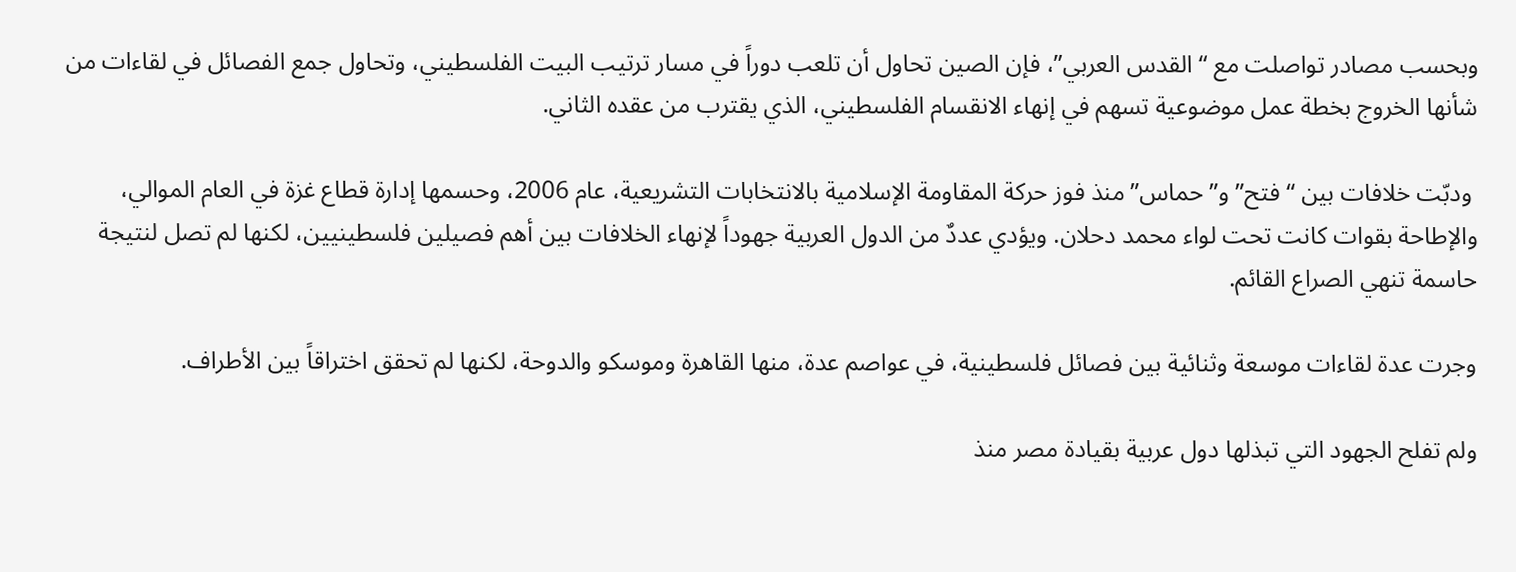وبحسب مصادر تواصلت مع “القدس العربي”، فإن الصين تحاول أن تلعب دوراً في مسار ترتيب البيت الفلسطيني، وتحاول جمع الفصائل في لقاءات من شأنها الخروج بخطة عمل موضوعية تسهم في إنهاء الانقسام الفلسطيني، الذي يقترب من عقده الثاني.

 ودبّت خلافات بين “فتح” و”حماس” منذ فوز حركة المقاومة الإسلامية بالانتخابات التشريعية، عام 2006، وحسمها إدارة قطاع غزة في العام الموالي، والإطاحة بقوات كانت تحت لواء محمد دحلان. ويؤدي عددٌ من الدول العربية جهوداً لإنهاء الخلافات بين أهم فصيلين فلسطينيين، لكنها لم تصل لنتيجة حاسمة تنهي الصراع القائم.

وجرت عدة لقاءات موسعة وثنائية بين فصائل فلسطينية، في عواصم عدة، منها القاهرة وموسكو والدوحة، لكنها لم تحقق اختراقاً بين الأطراف.

ولم تفلح الجهود التي تبذلها دول عربية بقيادة مصر منذ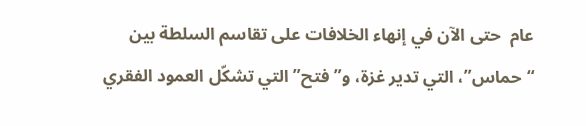عام  حتى الآن في إنهاء الخلافات على تقاسم السلطة بين “حماس”، التي تدير غزة، و”فتح” التي تشكّل العمود الفقري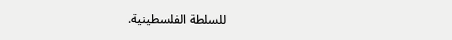للسلطة الفلسطينية.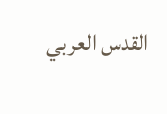القدس العربي